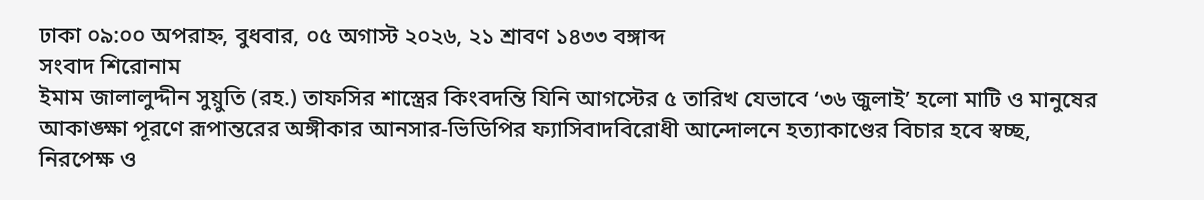ঢাকা ০৯:০০ অপরাহ্ন, বুধবার, ০৫ অগাস্ট ২০২৬, ২১ শ্রাবণ ১৪৩৩ বঙ্গাব্দ
সংবাদ শিরোনাম
ইমাম জালালুদ্দীন সুয়ুতি (রহ.) তাফসির শাস্ত্রের কিংবদন্তি যিনি আগস্টের ৫ তারিখ যেভাবে ‘৩৬ জুলাই’ হলো মাটি ও মানুষের আকাঙ্ক্ষা পূরণে রূপান্তরের অঙ্গীকার আনসার-ভিডিপির ফ্যাসিবাদবিরোধী আন্দোলনে হত্যাকাণ্ডের বিচার হবে স্বচ্ছ, নিরপেক্ষ ও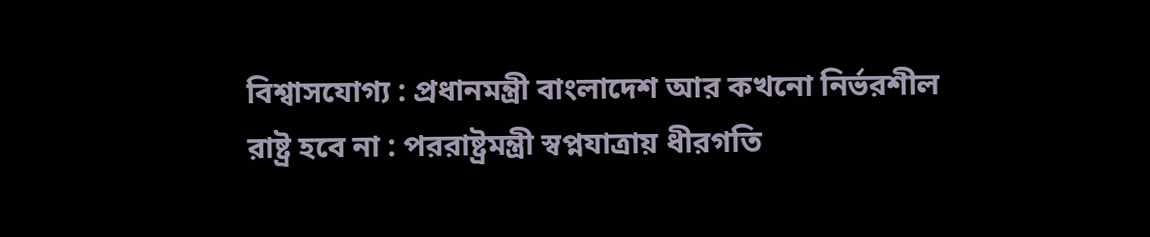বিশ্বাসযোগ্য : প্রধানমন্ত্রী বাংলাদেশ আর কখনো নির্ভরশীল রাষ্ট্র হবে না : পররাষ্ট্রমন্ত্রী স্বপ্নযাত্রায় ধীরগতি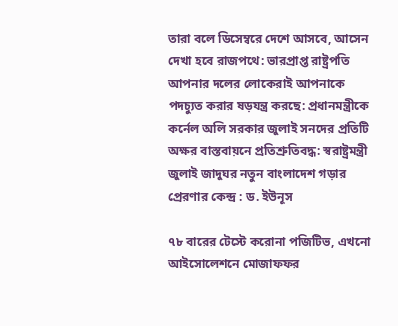তারা বলে ডিসেম্বরে দেশে আসবে, আসেন দেখা হবে রাজপথে: ভারপ্রাপ্ত রাষ্ট্রপতি আপনার দলের লোকেরাই আপনাকে পদচ্যুত করার ষড়যন্ত্র করছে: প্রধানমন্ত্রীকে কর্নেল অলি সরকার জুলাই সনদের প্রতিটি অক্ষর বাস্তবায়নে প্রতিশ্রুতিবদ্ধ: স্বরাষ্ট্রমন্ত্রী জুলাই জাদুঘর নতুন বাংলাদেশ গড়ার প্রেরণার কেন্দ্র : ড. ইউনূস

৭৮ বারের টেস্টে করোনা পজিটিভ, এখনো আইসোলেশনে মোজাফফর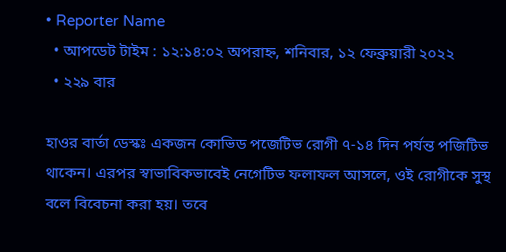• Reporter Name
  • আপডেট টাইম : ১২:১৪:০২ অপরাহ্ন, শনিবার, ১২ ফেব্রুয়ারী ২০২২
  • ২২৯ বার

হাওর বার্তা ডেস্কঃ একজন কোভিড পজেটিভ রোগী ৭-১৪ দিন পর্যন্ত পজিটিভ থাকেন। এরপর স্বাভাবিকভাবেই নেগেটিভ ফলাফল আসলে, ওই রোগীকে সুস্থ বলে বিবেচনা করা হয়। তবে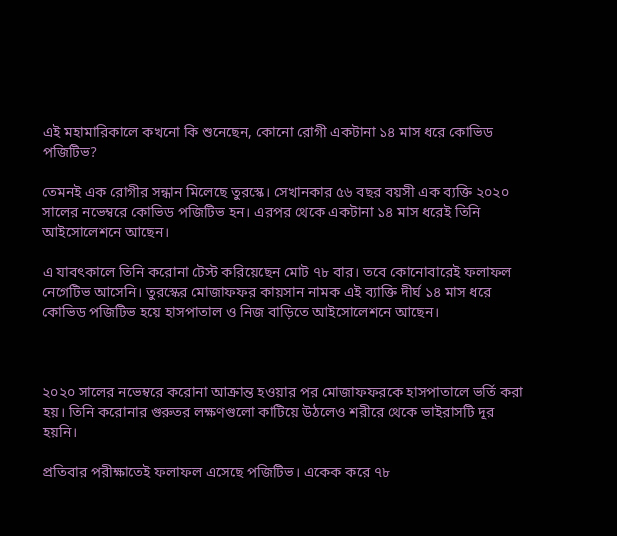এই মহামারিকালে কখনো কি শুনেছেন, কোনো রোগী একটানা ১৪ মাস ধরে কোভিড পজিটিভ?

তেমনই এক রোগীর সন্ধান মিলেছে তুরস্কে। সেখানকার ৫৬ বছর বয়সী এক ব্যক্তি ২০২০ সালের নভেম্বরে কোভিড পজিটিভ হন। এরপর থেকে একটানা ১৪ মাস ধরেই তিনি আইসোলেশনে আছেন।

এ যাবৎকালে তিনি করোনা টেস্ট করিয়েছেন মোট ৭৮ বার। তবে কোনোবারেই ফলাফল নেগেটিভ আসেনি। তুরস্কের মোজাফফর কায়সান নামক এই ব্যাক্তি দীর্ঘ ১৪ মাস ধরে কোভিড পজিটিভ হয়ে হাসপাতাল ও নিজ বাড়িতে আইসোলেশনে আছেন।



২০২০ সালের নভেম্বরে করোনা আক্রান্ত হওয়ার পর মোজাফফরকে হাসপাতালে ভর্তি করা হয়। তিনি করোনার গুরুতর লক্ষণগুলো কাটিয়ে উঠলেও শরীরে থেকে ভাইরাসটি দূর হয়নি।

প্রতিবার পরীক্ষাতেই ফলাফল এসেছে পজিটিভ। একেক করে ৭৮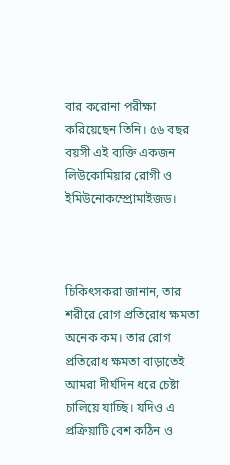বার করোনা পরীক্ষা করিয়েছেন তিনি। ৫৬ বছর বয়সী এই ব্যক্তি একজন লিউকোমিয়ার রোগী ও ইমিউনোকম্প্রোমাইজড।



চিকিৎসকরা জানান, তার শরীরে রোগ প্রতিরোধ ক্ষমতা অনেক কম। তার রোগ প্রতিরোধ ক্ষমতা বাড়াতেই আমরা দীর্ঘদিন ধরে চেষ্টা চালিয়ে যাচ্ছি। যদিও এ প্রক্রিয়াটি বেশ কঠিন ও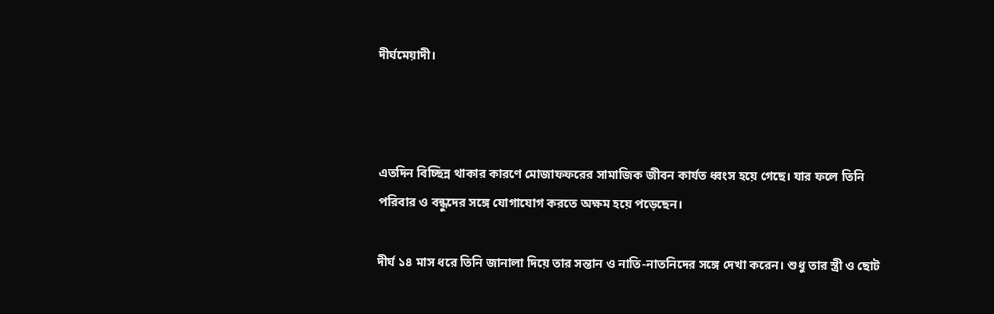দীর্ঘমেয়াদী।



এতদিন বিচ্ছিন্ন থাকার কারণে মোজাফফরের সামাজিক জীবন কার্যত ধ্বংস হয়ে গেছে। যার ফলে তিনি পরিবার ও বন্ধুদের সঙ্গে যোগাযোগ করতে অক্ষম হয়ে পড়েছেন।

দীর্ঘ ১৪ মাস ধরে তিনি জানালা দিয়ে তার সন্তান ও নাতি-নাতনিদের সঙ্গে দেখা করেন। শুধু তার স্ত্রী ও ছোট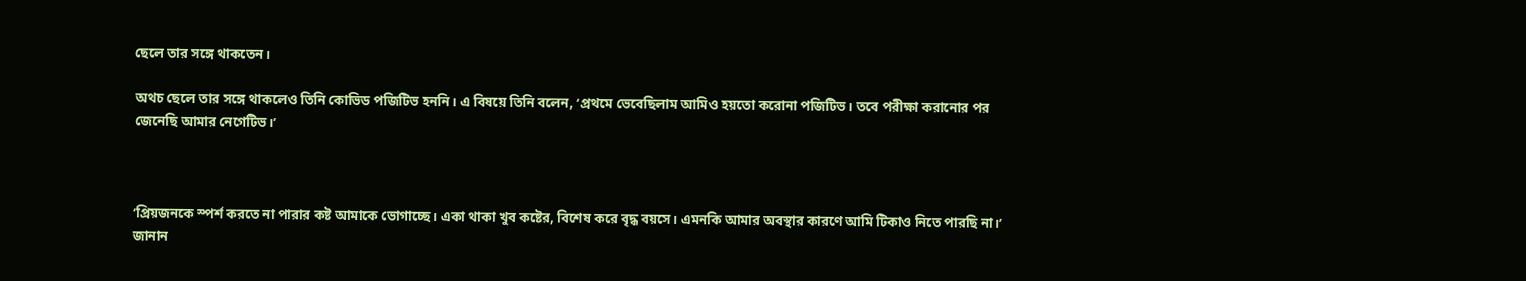ছেলে তার সঙ্গে থাকতেন।

অথচ ছেলে তার সঙ্গে থাকলেও তিনি কোভিড পজিটিভ হননি। এ বিষয়ে তিনি বলেন, ‘প্রথমে ভেবেছিলাম আমিও হয়তো করোনা পজিটিভ। তবে পরীক্ষা করানোর পর জেনেছি আমার নেগেটিভ।’



‘প্রিয়জনকে স্পর্শ করতে না পারার কষ্ট আমাকে ভোগাচ্ছে। একা থাকা খুব কষ্টের, বিশেষ করে বৃদ্ধ বয়সে। এমনকি আমার অবস্থার কারণে আমি টিকাও নিতে পারছি না।’ জানান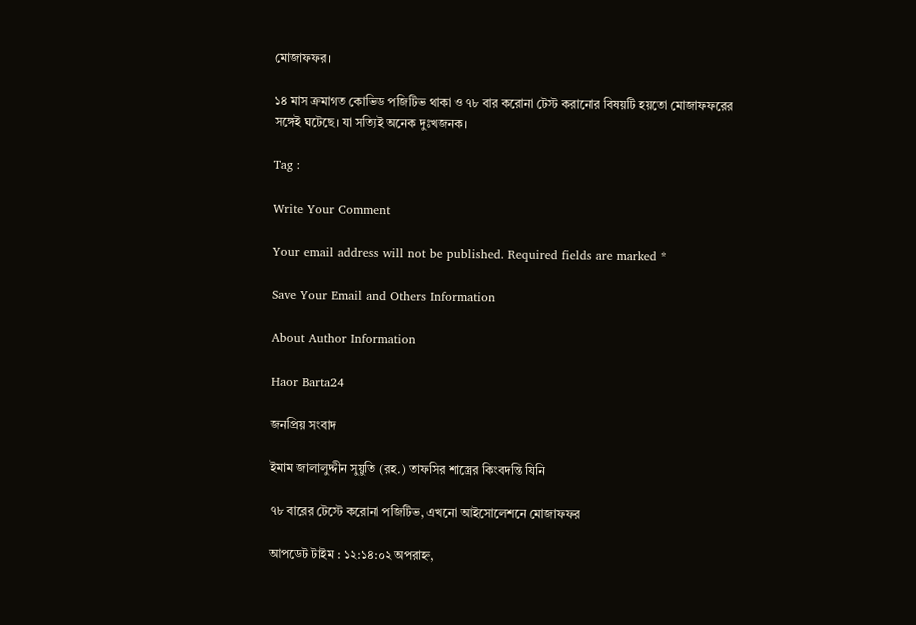মোজাফফর।

১৪ মাস ক্রমাগত কোভিড পজিটিভ থাকা ও ৭৮ বার করোনা টেস্ট করানোর বিষয়টি হয়তো মোজাফফরের সঙ্গেই ঘটেছে। যা সত্যিই অনেক দুঃখজনক।

Tag :

Write Your Comment

Your email address will not be published. Required fields are marked *

Save Your Email and Others Information

About Author Information

Haor Barta24

জনপ্রিয় সংবাদ

ইমাম জালালুদ্দীন সুয়ুতি (রহ.) তাফসির শাস্ত্রের কিংবদন্তি যিনি

৭৮ বারের টেস্টে করোনা পজিটিভ, এখনো আইসোলেশনে মোজাফফর

আপডেট টাইম : ১২:১৪:০২ অপরাহ্ন,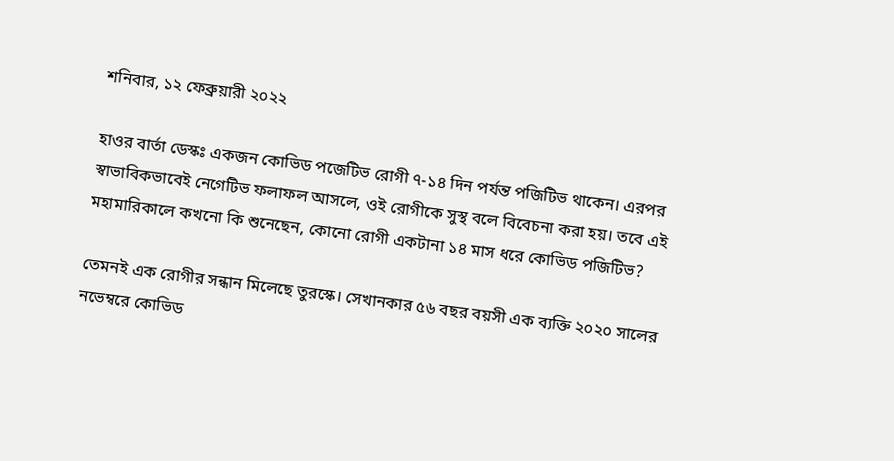শনিবার, ১২ ফেব্রুয়ারী ২০২২

হাওর বার্তা ডেস্কঃ একজন কোভিড পজেটিভ রোগী ৭-১৪ দিন পর্যন্ত পজিটিভ থাকেন। এরপর স্বাভাবিকভাবেই নেগেটিভ ফলাফল আসলে, ওই রোগীকে সুস্থ বলে বিবেচনা করা হয়। তবে এই মহামারিকালে কখনো কি শুনেছেন, কোনো রোগী একটানা ১৪ মাস ধরে কোভিড পজিটিভ?

তেমনই এক রোগীর সন্ধান মিলেছে তুরস্কে। সেখানকার ৫৬ বছর বয়সী এক ব্যক্তি ২০২০ সালের নভেম্বরে কোভিড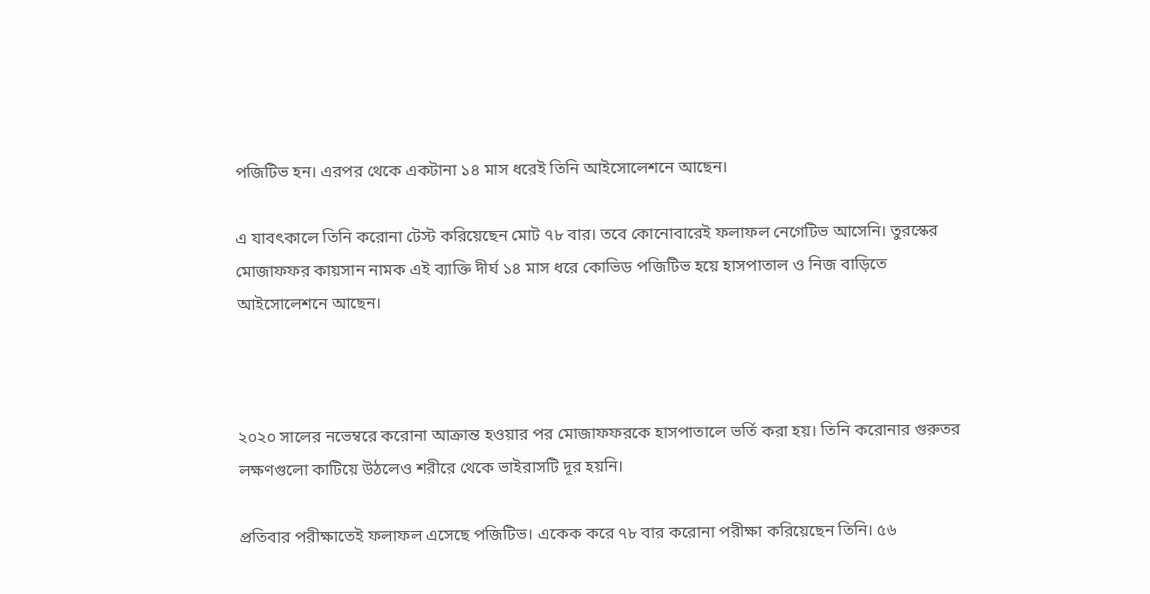পজিটিভ হন। এরপর থেকে একটানা ১৪ মাস ধরেই তিনি আইসোলেশনে আছেন।

এ যাবৎকালে তিনি করোনা টেস্ট করিয়েছেন মোট ৭৮ বার। তবে কোনোবারেই ফলাফল নেগেটিভ আসেনি। তুরস্কের মোজাফফর কায়সান নামক এই ব্যাক্তি দীর্ঘ ১৪ মাস ধরে কোভিড পজিটিভ হয়ে হাসপাতাল ও নিজ বাড়িতে আইসোলেশনে আছেন।



২০২০ সালের নভেম্বরে করোনা আক্রান্ত হওয়ার পর মোজাফফরকে হাসপাতালে ভর্তি করা হয়। তিনি করোনার গুরুতর লক্ষণগুলো কাটিয়ে উঠলেও শরীরে থেকে ভাইরাসটি দূর হয়নি।

প্রতিবার পরীক্ষাতেই ফলাফল এসেছে পজিটিভ। একেক করে ৭৮ বার করোনা পরীক্ষা করিয়েছেন তিনি। ৫৬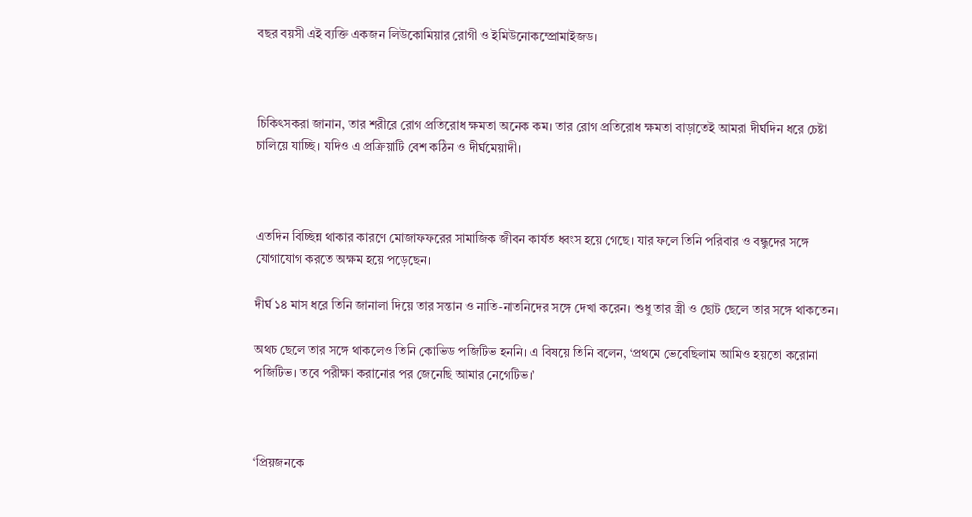বছর বয়সী এই ব্যক্তি একজন লিউকোমিয়ার রোগী ও ইমিউনোকম্প্রোমাইজড।



চিকিৎসকরা জানান, তার শরীরে রোগ প্রতিরোধ ক্ষমতা অনেক কম। তার রোগ প্রতিরোধ ক্ষমতা বাড়াতেই আমরা দীর্ঘদিন ধরে চেষ্টা চালিয়ে যাচ্ছি। যদিও এ প্রক্রিয়াটি বেশ কঠিন ও দীর্ঘমেয়াদী।



এতদিন বিচ্ছিন্ন থাকার কারণে মোজাফফরের সামাজিক জীবন কার্যত ধ্বংস হয়ে গেছে। যার ফলে তিনি পরিবার ও বন্ধুদের সঙ্গে যোগাযোগ করতে অক্ষম হয়ে পড়েছেন।

দীর্ঘ ১৪ মাস ধরে তিনি জানালা দিয়ে তার সন্তান ও নাতি-নাতনিদের সঙ্গে দেখা করেন। শুধু তার স্ত্রী ও ছোট ছেলে তার সঙ্গে থাকতেন।

অথচ ছেলে তার সঙ্গে থাকলেও তিনি কোভিড পজিটিভ হননি। এ বিষয়ে তিনি বলেন, ‘প্রথমে ভেবেছিলাম আমিও হয়তো করোনা পজিটিভ। তবে পরীক্ষা করানোর পর জেনেছি আমার নেগেটিভ।’



‘প্রিয়জনকে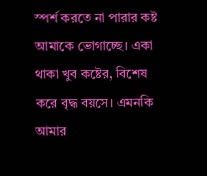স্পর্শ করতে না পারার কষ্ট আমাকে ভোগাচ্ছে। একা থাকা খুব কষ্টের, বিশেষ করে বৃদ্ধ বয়সে। এমনকি আমার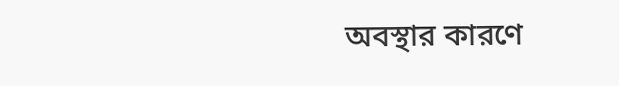অবস্থার কারণে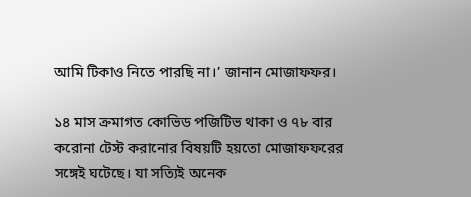আমি টিকাও নিতে পারছি না।’ জানান মোজাফফর।

১৪ মাস ক্রমাগত কোভিড পজিটিভ থাকা ও ৭৮ বার করোনা টেস্ট করানোর বিষয়টি হয়তো মোজাফফরের সঙ্গেই ঘটেছে। যা সত্যিই অনেক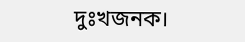দুঃখজনক।